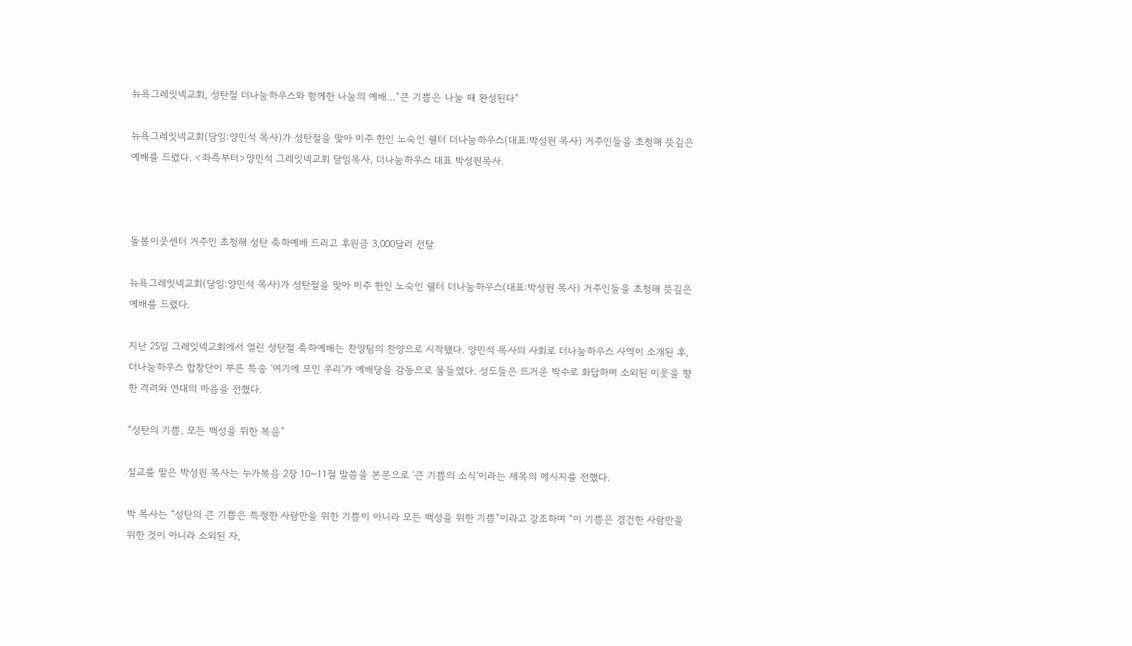뉴욕그레잇넥교회, 성탄절 더나눔하우스와 함께한 나눔의 예배…”큰 기쁨은 나눌 때 완성된다”

뉴욕그레잇넥교회(담임:양민석 목사)가 성탄절을 맞아 미주 한인 노숙인 쉘터 더나눔하우스(대표:박성원 목사) 거주인들을 초청해 뜻깊은 예배를 드렸다. <좌측부터>양민석 그레잇넥교회 담임목사, 더나눔하우스 대표 박성원목사.



돌봄이웃센터 거주인 초청해 성탄 축하예배 드리고 후원금 3,000달러 전달

뉴욕그레잇넥교회(담임:양민석 목사)가 성탄절을 맞아 미주 한인 노숙인 쉘터 더나눔하우스(대표:박성원 목사) 거주인들을 초청해 뜻깊은 예배를 드렸다.

지난 25일 그레잇넥교회에서 열린 성탄절 축하예배는 찬양팀의 찬양으로 시작됐다. 양민석 목사의 사회로 더나눔하우스 사역이 소개된 후, 더나눔하우스 합창단이 부른 특송 ‘여기에 모인 우리’가 예배당을 감동으로 물들였다. 성도들은 뜨거운 박수로 화답하며 소외된 이웃을 향한 격려와 연대의 마음을 전했다.

“성탄의 기쁨, 모든 백성을 위한 복음”

설교를 맡은 박성원 목사는 누가복음 2장 10~11절 말씀을 본문으로 ‘큰 기쁨의 소식’이라는 제목의 메시지를 전했다.

박 목사는 “성탄의 큰 기쁨은 특정한 사람만을 위한 기쁨이 아니라 모든 백성을 위한 기쁨”이라고 강조하며 “이 기쁨은 경건한 사람만을 위한 것이 아니라 소외된 자,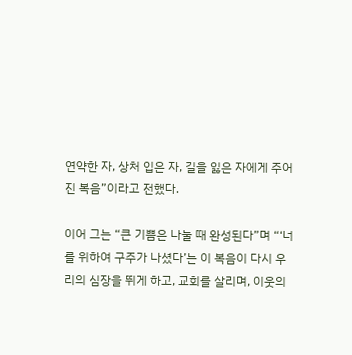연약한 자, 상처 입은 자, 길을 잃은 자에게 주어진 복음”이라고 전했다.

이어 그는 “큰 기쁨은 나눌 때 완성된다”며 “‘너를 위하여 구주가 나셨다’는 이 복음이 다시 우리의 심장을 뛰게 하고, 교회를 살리며, 이웃의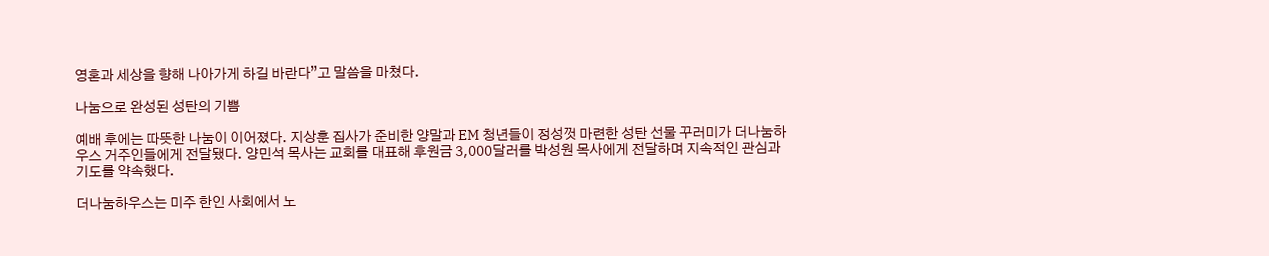영혼과 세상을 향해 나아가게 하길 바란다”고 말씀을 마쳤다.

나눔으로 완성된 성탄의 기쁨

예배 후에는 따뜻한 나눔이 이어졌다. 지상훈 집사가 준비한 양말과 EM 청년들이 정성껏 마련한 성탄 선물 꾸러미가 더나눔하우스 거주인들에게 전달됐다. 양민석 목사는 교회를 대표해 후원금 3,000달러를 박성원 목사에게 전달하며 지속적인 관심과 기도를 약속했다.

더나눔하우스는 미주 한인 사회에서 노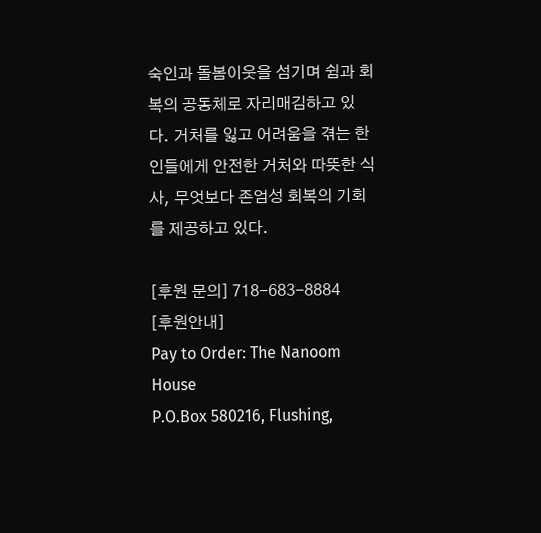숙인과 돌봄이웃을 섬기며 쉼과 회복의 공동체로 자리매김하고 있다. 거처를 잃고 어려움을 겪는 한인들에게 안전한 거처와 따뜻한 식사, 무엇보다 존엄성 회복의 기회를 제공하고 있다.

[후원 문의] 718-683-8884
[후원안내]
Pay to Order: The Nanoom House
P.O.Box 580216, Flushing,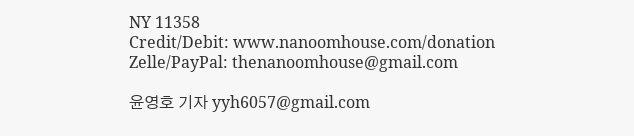NY 11358
Credit/Debit: www.nanoomhouse.com/donation
Zelle/PayPal: thenanoomhouse@gmail.com

윤영호 기자 yyh6057@gmail.com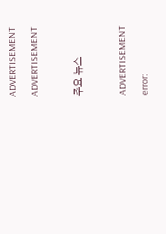ADVERTISEMENT
ADVERTISEMENT

주요 뉴스

ADVERTISEMENT
error: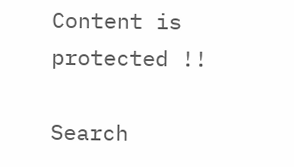Content is protected !!

Search